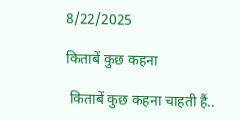8/22/2025

किताबें कुछ कहना

 किताबें कुछ कहना चाहती हैं..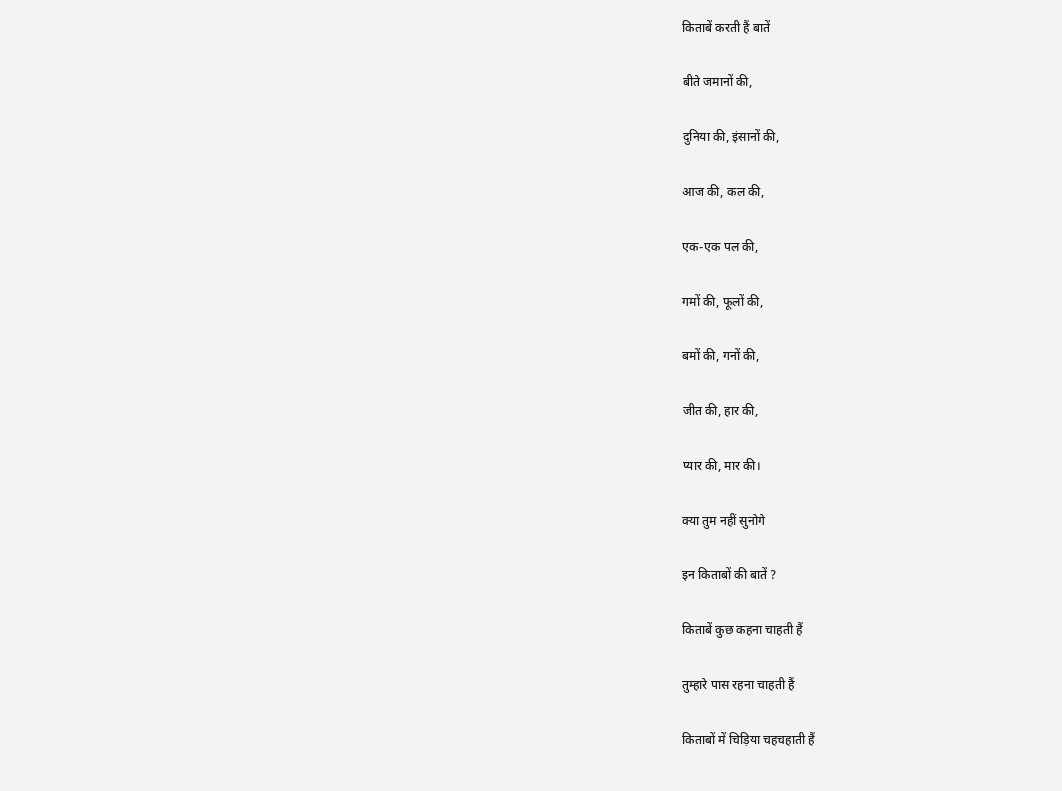किताबें करती हैं बातें

बीते जमानों की,

दुनिया की, इंसानों की,

आज की, कल की,

एक-एक पल की,

गमों की, फूलों की,

बमों की, गनों की,

जीत की, हार की,

प्यार की, मार की।

क्या तुम नहीं सुनोगे

इन किताबों की बातें ?

किताबें कुछ कहना चाहती हैं

तुम्हारे पास रहना चाहती हैं

किताबों में चिड़िया चहचहाती हैं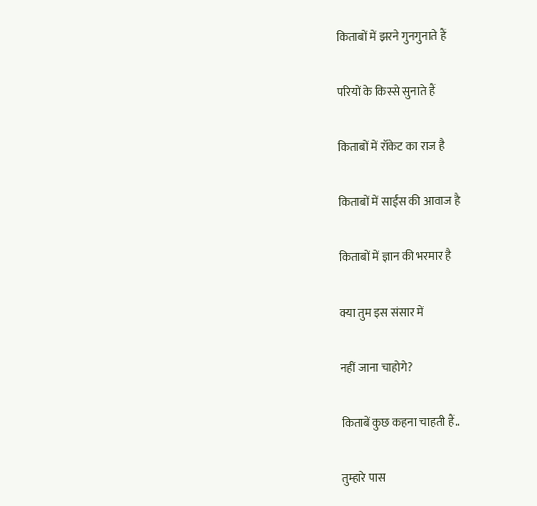किताबों में झरने गुनगुनाते हैं

परियों के किस्से सुनाते हैं

किताबों में रॉकेट का राज है

किताबों में साईंस की आवाज है

किताबों में ज्ञान की भरमार है

क्या तुम इस संसार में

नहीं जाना चाहोगे?

किताबें कुछ कहना चाहती हैं..

तुम्हारे पास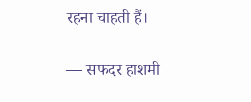रहना चाहती हैं।

— सफदर हाशमी